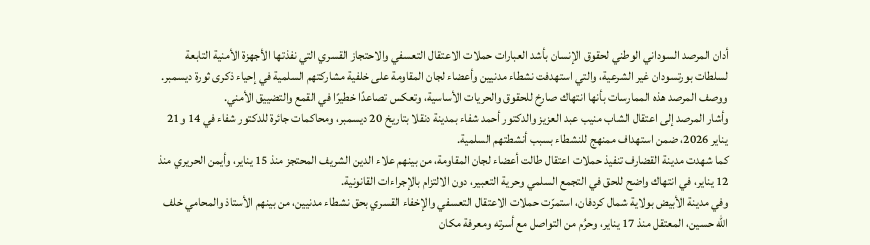أدان المرصد السوداني الوطني لحقوق الإنسان بأشد العبارات حملات الاعتقال التعسفي والاحتجاز القسري التي نفذتها الأجهزة الأمنية التابعة لسلطات بورتسودان غير الشرعية، والتي استهدفت نشطاء مدنيين وأعضاء لجان المقاومة على خلفية مشاركتهم السلمية في إحياء ذكرى ثورة ديسمبر. ووصف المرصد هذه الممارسات بأنها انتهاك صارخ للحقوق والحريات الأساسية، وتعكس تصاعدًا خطيرًا في القمع والتضييق الأمني.
وأشار المرصد إلى اعتقال الشاب منيب عبد العزيز والدكتور أحمد شفاء بمدينة دنقلا بتاريخ 20 ديسمبر، ومحاكمات جائرة للدكتور شفاء في 14 و21 يناير 2026، ضمن استهداف ممنهج للنشطاء بسبب أنشطتهم السلمية.
كما شهدت مدينة القضارف تنفيذ حملات اعتقال طالت أعضاء لجان المقاومة، من بينهم علاء الدين الشريف المحتجز منذ 15 يناير، وأيمن الحريري منذ 12 يناير، في انتهاك واضح للحق في التجمع السلمي وحرية التعبير، دون الالتزام بالإجراءات القانونية.
وفي مدينة الأبيض بولاية شمال كردفان، استمرّت حملات الاعتقال التعسفي والإخفاء القسري بحق نشطاء مدنيين، من بينهم الأستاذ والمحامي خلف الله حسين، المعتقل منذ 17 يناير، وحرُم من التواصل مع أسرته ومعرفة مكان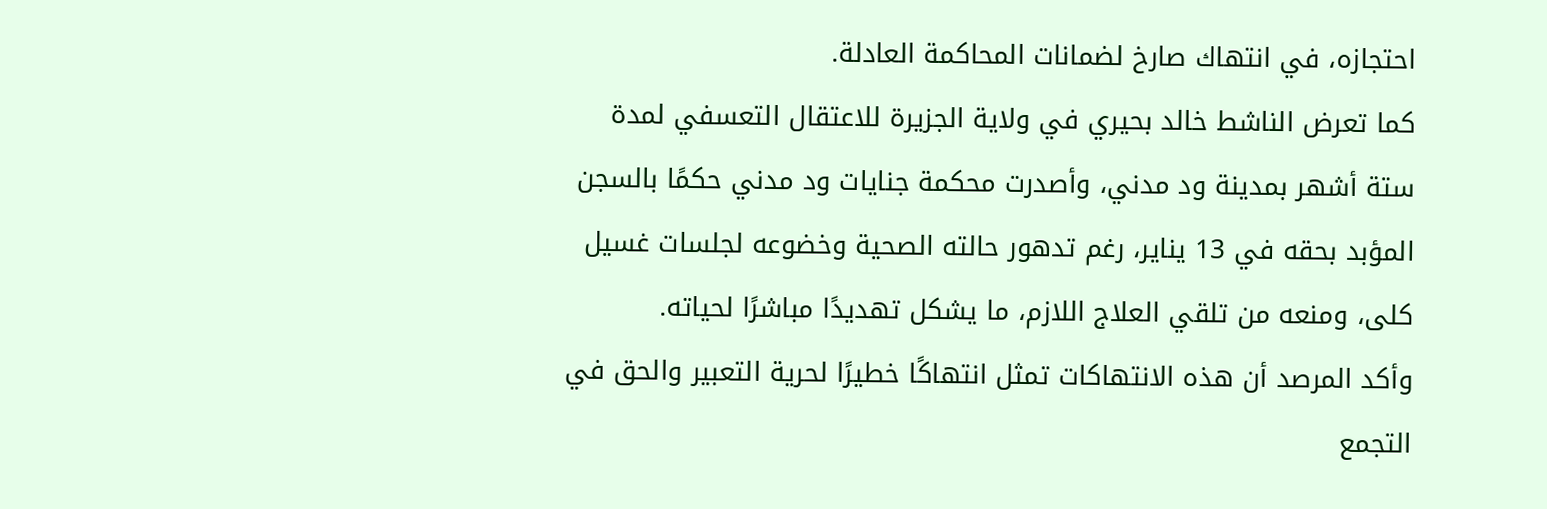احتجازه، في انتهاك صارخ لضمانات المحاكمة العادلة.
كما تعرض الناشط خالد بحيري في ولاية الجزيرة للاعتقال التعسفي لمدة ستة أشهر بمدينة ود مدني، وأصدرت محكمة جنايات ود مدني حكمًا بالسجن المؤبد بحقه في 13 يناير، رغم تدهور حالته الصحية وخضوعه لجلسات غسيل كلى، ومنعه من تلقي العلاج اللازم، ما يشكل تهديدًا مباشرًا لحياته.
وأكد المرصد أن هذه الانتهاكات تمثل انتهاكًا خطيرًا لحرية التعبير والحق في التجمع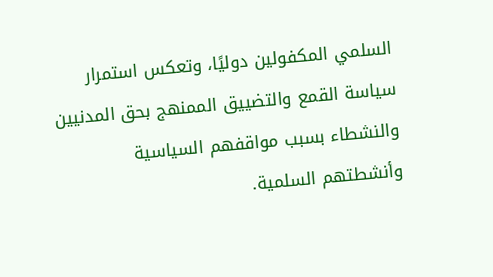السلمي المكفولين دوليًا، وتعكس استمرار سياسة القمع والتضييق الممنهج بحق المدنيين والنشطاء بسبب مواقفهم السياسية وأنشطتهم السلمية.